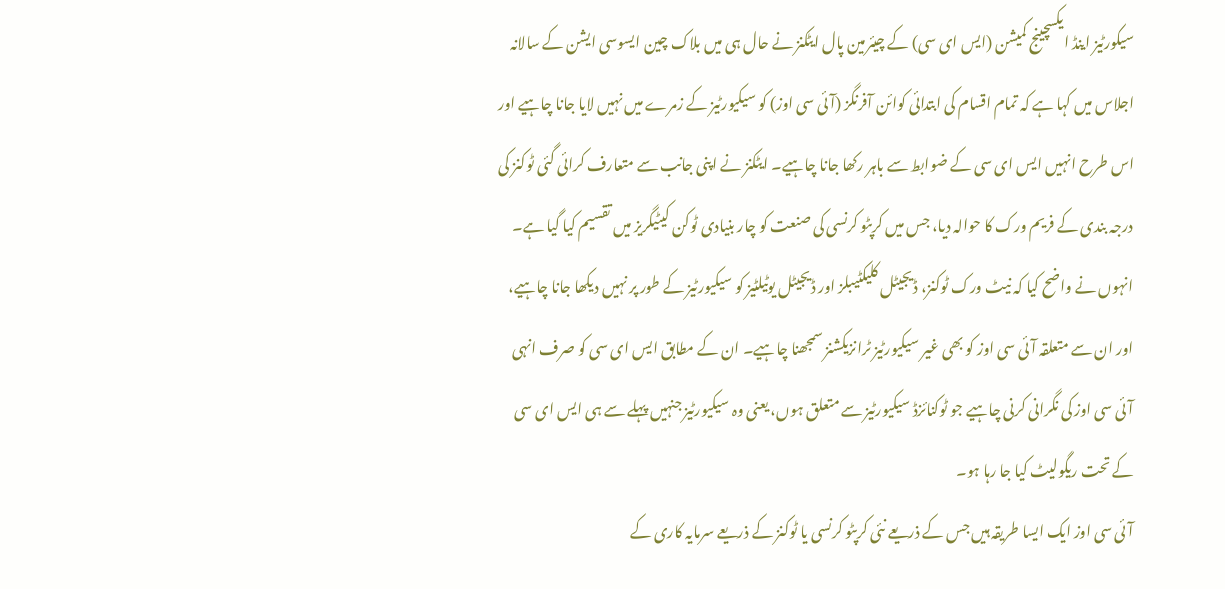سیکورٹیز اینڈ ایکسچینج کمیشن (ایس ای سی) کے چیئرمین پال ایٹکنز نے حال ہی میں بلاک چین ایسوسی ایشن کے سالانہ اجلاس میں کہا ہے کہ تمام اقسام کی ابتدائی کوائن آفرنگز (آئی سی اوز) کو سیکیورٹیز کے زمرے میں نہیں لایا جانا چاہیے اور اس طرح انہیں ایس ای سی کے ضوابط سے باہر رکھا جانا چاہیے۔ ایٹکنز نے اپنی جانب سے متعارف کرائی گئی ٹوکنز کی درجہ بندی کے فریم ورک کا حوالہ دیا، جس میں کرپٹو کرنسی کی صنعت کو چار بنیادی ٹوکن کیٹیگریز میں تقسیم کیا گیا ہے۔
انہوں نے واضح کیا کہ نیٹ ورک ٹوکنز، ڈیجیٹل کلیکٹیبلز اور ڈیجیٹل یوٹیلٹیز کو سیکیورٹیز کے طور پر نہیں دیکھا جانا چاہیے، اور ان سے متعلقہ آئی سی اوز کو بھی غیر سیکیورٹیز ٹرانزیکشنز سمجھنا چاہیے۔ ان کے مطابق ایس ای سی کو صرف انہی آئی سی اوز کی نگرانی کرنی چاہیے جو ٹوکنائزڈ سیکیورٹیز سے متعلق ہوں، یعنی وہ سیکیورٹیز جنہیں پہلے سے ہی ایس ای سی کے تحت ریگولیٹ کیا جا رہا ہو۔
آئی سی اوز ایک ایسا طریقہ ہیں جس کے ذریعے نئی کرپٹو کرنسی یا ٹوکنز کے ذریعے سرمایہ کاری کے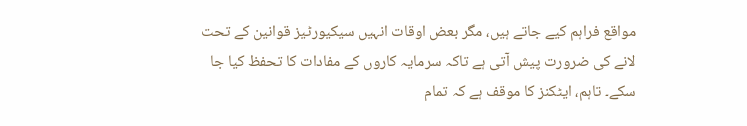مواقع فراہم کیے جاتے ہیں، مگر بعض اوقات انہیں سیکیورٹیز قوانین کے تحت لانے کی ضرورت پیش آتی ہے تاکہ سرمایہ کاروں کے مفادات کا تحفظ کیا جا سکے۔ تاہم، ایٹکنز کا موقف ہے کہ تمام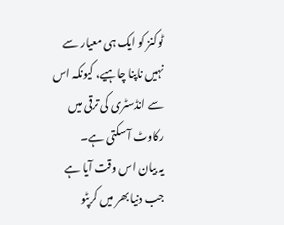ٹوکنز کو ایک ہی معیار سے نہیں ناپنا چاہیے، کیونکہ اس سے انڈسٹری کی ترقی میں رکاوٹ آ سکتی ہے۔
یہ بیان اس وقت آیا ہے جب دنیا بھر میں کرپٹو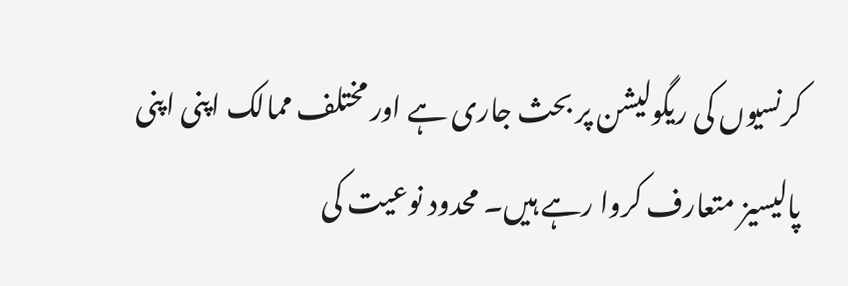کرنسیوں کی ریگولیشن پر بحث جاری ہے اور مختلف ممالک اپنی اپنی پالیسیز متعارف کروا رہے ہیں۔ محدود نوعیت کی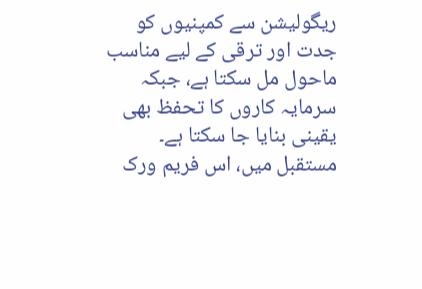ریگولیشن سے کمپنیوں کو جدت اور ترقی کے لیے مناسب ماحول مل سکتا ہے، جبکہ سرمایہ کاروں کا تحفظ بھی یقینی بنایا جا سکتا ہے۔ مستقبل میں، اس فریم ورک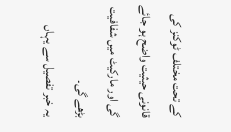کے تحت مختلف ٹوکنز کی قانونی حیثیت واضح ہو جائے گی اور مارکیٹ میں شفافیت بڑھے گی۔
یہ خبر تفصیل سے یہاں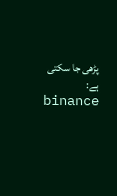پڑھی جا سکتی ہے: binance